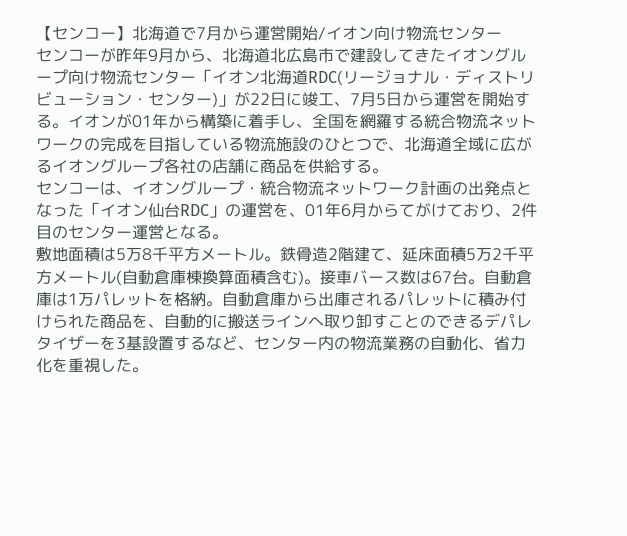【センコー】北海道で7月から運営開始/イオン向け物流センター
センコーが昨年9月から、北海道北広島市で建設してきたイオングループ向け物流センター「イオン北海道RDC(リージョナル・ディストリビューション・センター)」が22日に竣工、7月5日から運営を開始する。イオンが01年から構築に着手し、全国を網羅する統合物流ネットワークの完成を目指している物流施設のひとつで、北海道全域に広がるイオングループ各社の店舗に商品を供給する。
センコーは、イオングループ・統合物流ネットワーク計画の出発点となった「イオン仙台RDC」の運営を、01年6月からてがけており、2件目のセンター運営となる。
敷地面積は5万8千平方メートル。鉄骨造2階建て、延床面積5万2千平方メートル(自動倉庫棟換算面積含む)。接車バース数は67台。自動倉庫は1万パレットを格納。自動倉庫から出庫されるパレットに積み付けられた商品を、自動的に搬送ラインへ取り卸すことのできるデパレタイザーを3基設置するなど、センター内の物流業務の自動化、省力化を重視した。